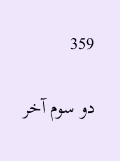359

دو سوم آخر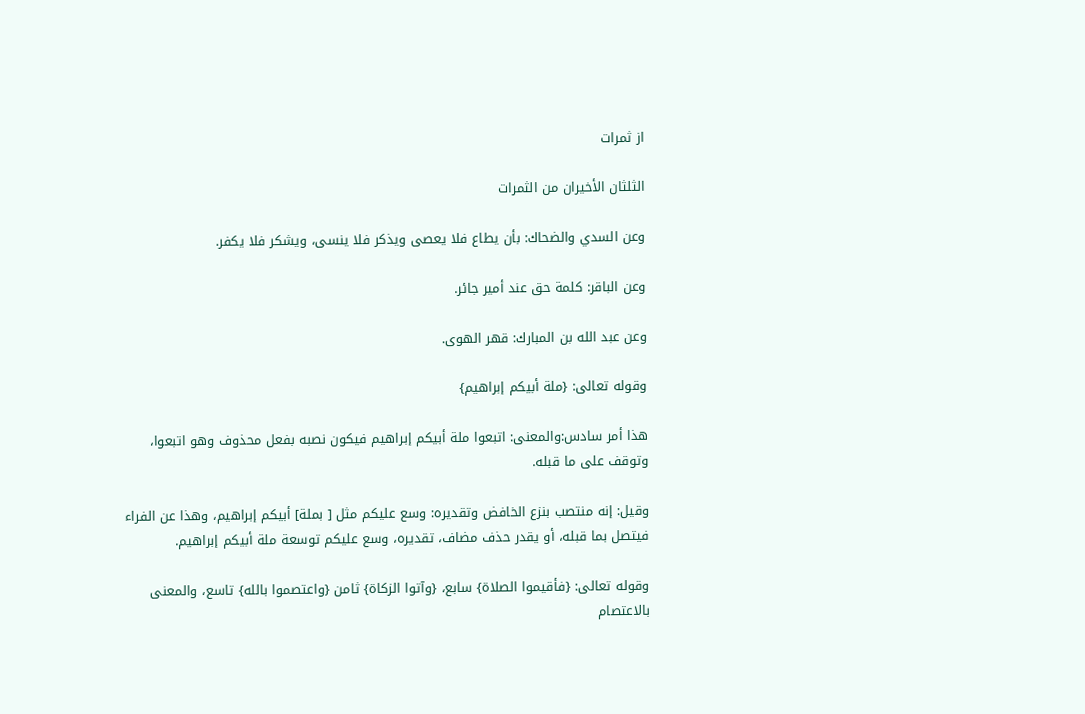از ثمرات

الثلثان الأخيران من الثمرات

وعن السدي والضحاك: بأن يطاع فلا يعصى ويذكر فلا ينسى، ويشكر فلا يكفر.

وعن الباقر: كلمة حق عند أمير جائر.

وعن عبد الله بن المبارك: قهر الهوى.

وقوله تعالى: {ملة أبيكم إبراهيم}

هذا أمر سادس:والمعنى: اتبعوا ملة أبيكم إبراهيم فيكون نصبه بفعل محذوف وهو اتبعوا، وتوقف على ما قبله.

وقيل: إنه منتصب بنزع الخافض وتقديره: وسع عليكم مثل [ بملة] أبيكم إبراهيم، وهذا عن الفراء فيتصل بما قبله، أو يقدر حذف مضاف، تقديره، وسع عليكم توسعة ملة أبيكم إبراهيم.

وقوله تعالى: {فأقيموا الصلاة} سابع، {وآتوا الزكاة} ثامن {واعتصموا بالله} تاسع، والمعنى بالاعتصام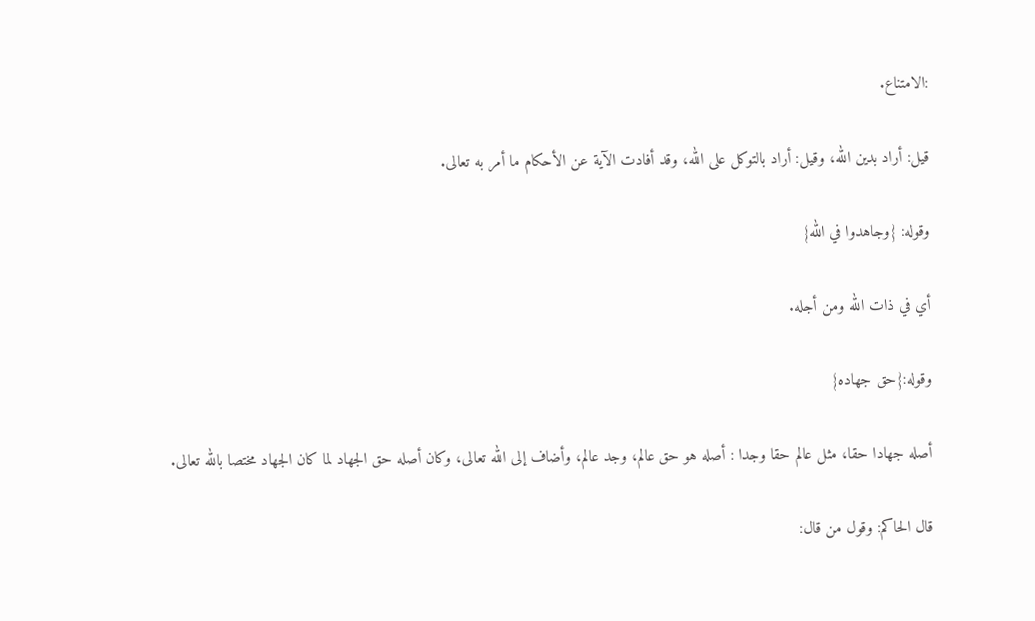:الامتناع.

قيل: أراد بدين الله، وقيل: أراد بالتوكل على الله، وقد أفادت الآية عن الأحكام ما أمر به تعالى.

وقوله: {وجاهدوا في الله}

أي في ذات الله ومن أجله.

وقوله:{حق جهاده}

أصله جهادا حقا، مثل عالم حقا وجدا : أصله هو حق عالم، وجد عالم، وأضاف إلى الله تعالى، وكان أصله حق الجهاد لما كان الجهاد مختصا بالله تعالى.

قال الحاكم: وقول من قال: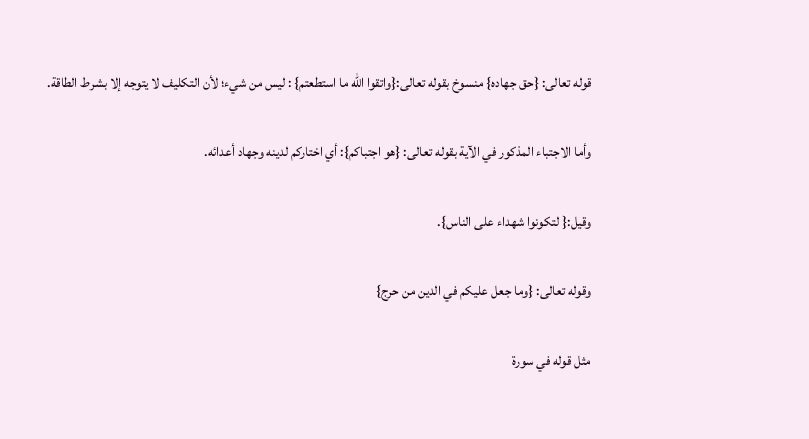قوله تعالى: {حق جهاده} منسوخ بقوله تعالى:{واتقوا الله ما استطعتم} : ليس من شيء؛ لأن التكليف لا يتوجه إلا بشرط الطاقة.

وأما الاجتباء المذكور في الآية بقوله تعالى: {هو اجتباكم}: أي اختاركم لدينه وجهاد أعدائه.

وقيل:{ لتكونوا شهداء على الناس}.

وقوله تعالى: {وما جعل عليكم في الدين من حرج}

مثل قوله في سورة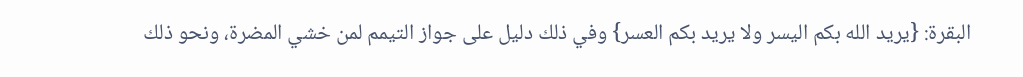البقرة: {يريد الله بكم اليسر ولا يريد بكم العسر} وفي ذلك دليل على جواز التيمم لمن خشي المضرة، ونحو ذلك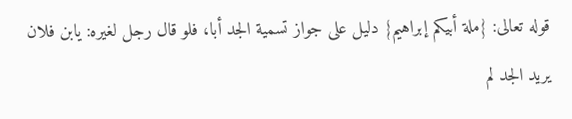قوله تعالى: {ملة أبيكم إبراهيم} دليل على جواز تسمية الجد أبا، فلو قال رجل لغيره: يابن فلان يريد الجد لم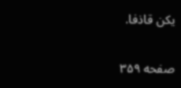يكن قاذفا.

صفحه ۳۵۹